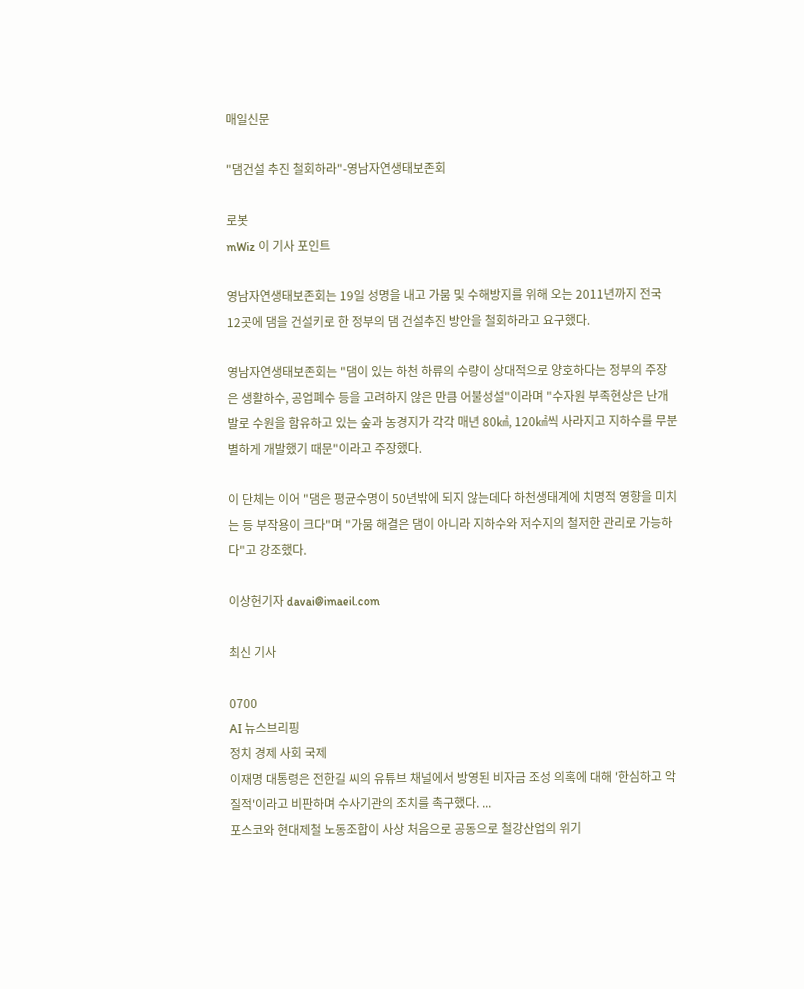매일신문

"댐건설 추진 철회하라"-영남자연생태보존회

로봇
mWiz 이 기사 포인트

영남자연생태보존회는 19일 성명을 내고 가뭄 및 수해방지를 위해 오는 2011년까지 전국 12곳에 댐을 건설키로 한 정부의 댐 건설추진 방안을 철회하라고 요구했다.

영남자연생태보존회는 "댐이 있는 하천 하류의 수량이 상대적으로 양호하다는 정부의 주장은 생활하수, 공업폐수 등을 고려하지 않은 만큼 어불성설"이라며 "수자원 부족현상은 난개발로 수원을 함유하고 있는 숲과 농경지가 각각 매년 80㎢, 120㎢씩 사라지고 지하수를 무분별하게 개발했기 때문"이라고 주장했다.

이 단체는 이어 "댐은 평균수명이 50년밖에 되지 않는데다 하천생태계에 치명적 영향을 미치는 등 부작용이 크다"며 "가뭄 해결은 댐이 아니라 지하수와 저수지의 철저한 관리로 가능하다"고 강조했다.

이상헌기자 davai@imaeil.com

최신 기사

0700
AI 뉴스브리핑
정치 경제 사회 국제
이재명 대통령은 전한길 씨의 유튜브 채널에서 방영된 비자금 조성 의혹에 대해 '한심하고 악질적'이라고 비판하며 수사기관의 조치를 촉구했다. ...
포스코와 현대제철 노동조합이 사상 처음으로 공동으로 철강산업의 위기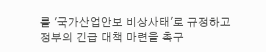를 '국가산업안보 비상사태'로 규정하고 정부의 긴급 대책 마련을 촉구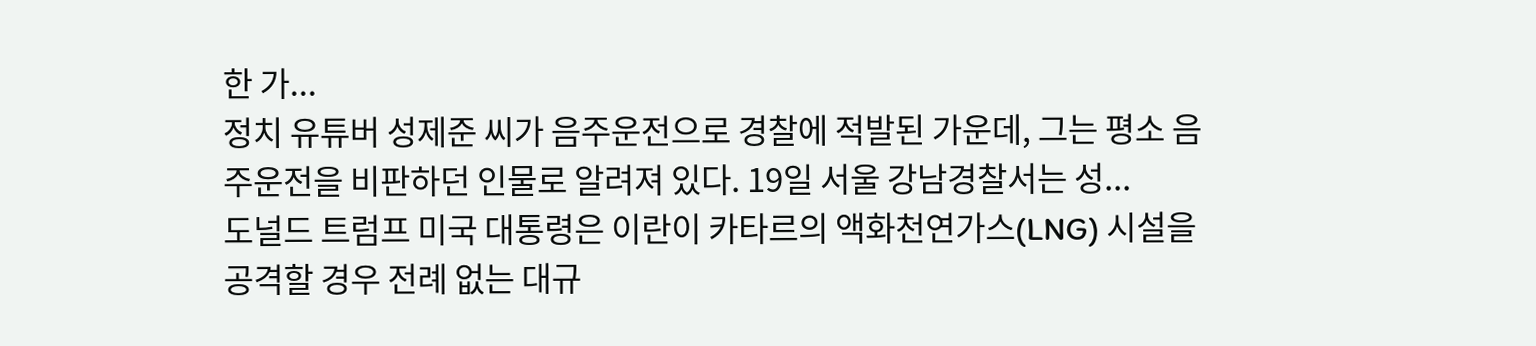한 가...
정치 유튜버 성제준 씨가 음주운전으로 경찰에 적발된 가운데, 그는 평소 음주운전을 비판하던 인물로 알려져 있다. 19일 서울 강남경찰서는 성...
도널드 트럼프 미국 대통령은 이란이 카타르의 액화천연가스(LNG) 시설을 공격할 경우 전례 없는 대규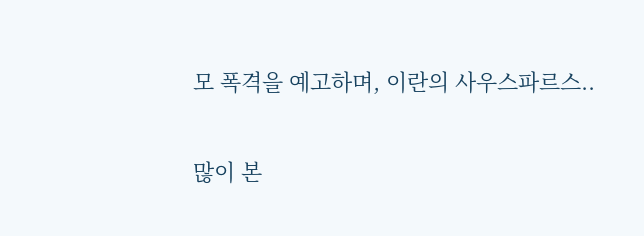모 폭격을 예고하며, 이란의 사우스파르스..

많이 본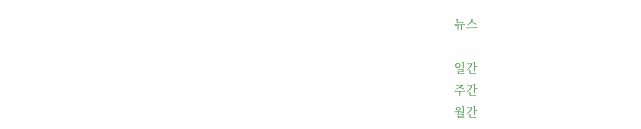뉴스

일간
주간
월간